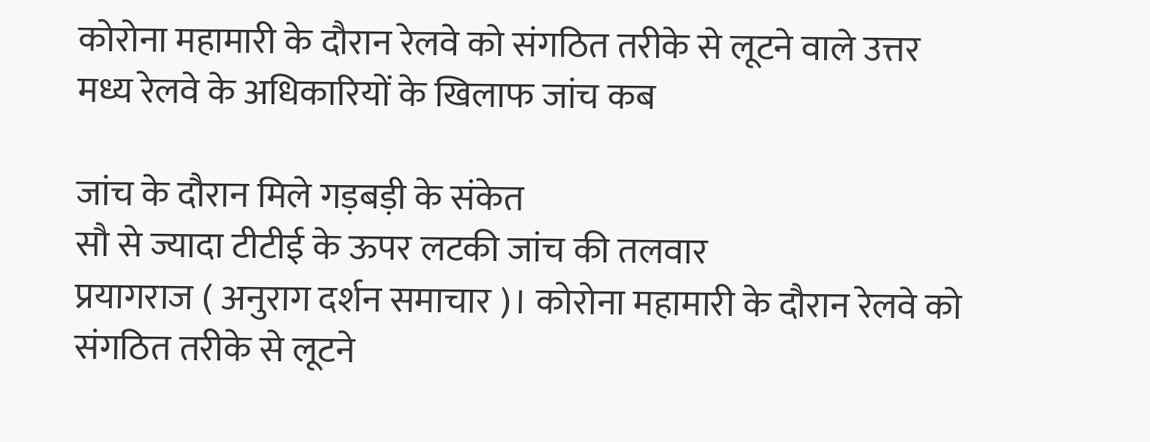कोरोना महामारी के दौरान रेलवे को संगठित तरीके से लूटने वाले उत्तर मध्य रेलवे के अधिकारियों के खिलाफ जांच कब

जांच के दौरान मिले गड़बड़ी के संकेत
सौ से ज्यादा टीटीई के ऊपर लटकी जांच की तलवार
प्रयागराज ( अनुराग दर्शन समाचार )। कोरोना महामारी के दौरान रेलवे को संगठित तरीके से लूटने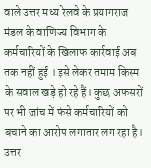वाले उत्तर मध्य रेलवे के प्रयागराज मंडल के वाणिज्य विभाग के कर्मचारियों के खिलाफ कार्रवाई अब तक नहीं हुई । इसे लेकर तमाम किस्म के सवाल खड़े हो रहे हैं। कुछ अफसरों पर भी जांच में फंसे कर्मचारियों को बचाने का आरोप लगातार लग रहा है। उत्तर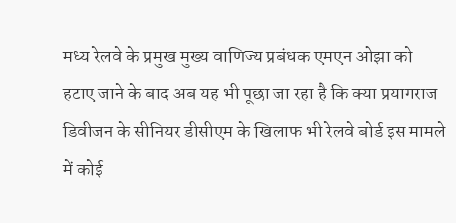मध्य रेलवे के प्रमुख मुख्य वाणिज्य प्रबंधक एमएन ओझा को हटाए जाने के बाद अब यह भी पूछा जा रहा है कि क्या प्रयागराज डिवीजन के सीनियर डीसीएम के खिलाफ भी रेलवे बोर्ड इस मामले में कोई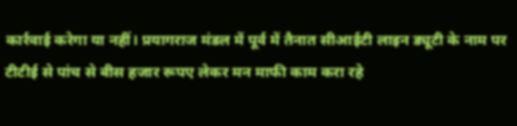कार्रवाई करेगा या नहीं। प्रयागराज मंडल में पूर्व में तैनात सीआईटी लाइन ड्यूटी के नाम पर टीटीई से पांच से बीस हजार रूपए लेकर मन माफी काम करा रहे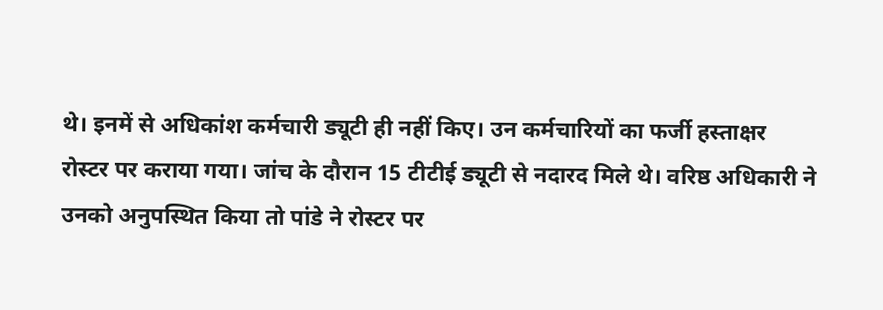थे। इनमें से अधिकांश कर्मचारी ड्यूटी ही नहीं किए। उन कर्मचारियों का फर्जी हस्ताक्षर रोस्टर पर कराया गया। जांच के दौरान 15 टीटीई ड्यूटी से नदारद मिले थे। वरिष्ठ अधिकारी ने उनको अनुपस्थित किया तो पांडे ने रोस्टर पर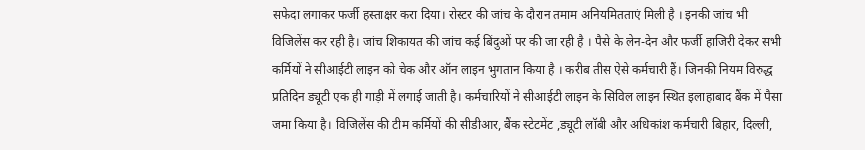सफेदा लगाकर फर्जी हस्ताक्षर करा दिया। रोस्टर की जांच के दौरान तमाम अनियमितताएं मिली है । इनकी जांच भी विजिलेंस कर रही है। जांच शिकायत की जांच कई बिंदुओं पर की जा रही है । पैसे के लेन-देन और फर्जी हाजिरी देकर सभी कर्मियों ने सीआईटी लाइन को चेक और ऑन लाइन भुगतान किया है । करीब तीस ऐसे कर्मचारी हैं। जिनकी नियम विरुद्ध प्रतिदिन ड्यूटी एक ही गाड़ी में लगाई जाती है। कर्मचारियों ने सीआईटी लाइन के सिविल लाइन स्थित इलाहाबाद बैंक में पैसा जमा किया है। विजिलेंस की टीम कर्मियों की सीडीआर, बैंक स्टेटमेंट ,ड्यूटी लॉबी और अधिकांश कर्मचारी बिहार, दिल्ली,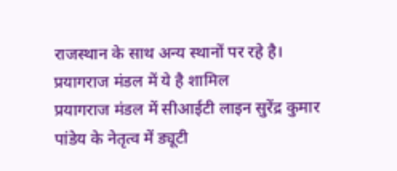राजस्थान के साथ अन्य स्थानों पर रहे है।
प्रयागराज मंडल में ये है शामिल
प्रयागराज मंडल में सीआईटी लाइन सुरेंद्र कुमार पांडेय के नेतृत्व में ड्यूटी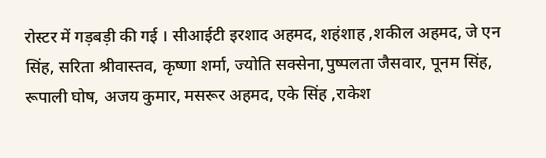रोस्टर में गड़बड़ी की गई । सीआईटी इरशाद अहमद, शहंशाह ,शकील अहमद, जे एन सिंह, सरिता श्रीवास्तव, कृष्णा शर्मा, ज्योति सक्सेना,पुष्पलता जैसवार, पूनम सिंह, रूपाली घोष, अजय कुमार, मसरूर अहमद, एके सिंह ,राकेश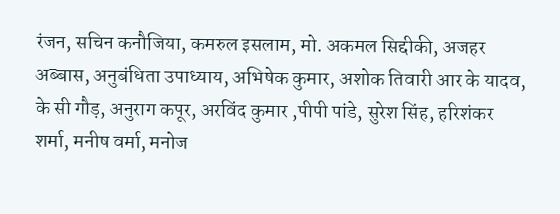रंजन, सचिन कनौजिया, कमरुल इसलाम, मो. अकमल सिद्दीकी, अजहर अब्बास, अनुबंधिता उपाध्याय, अभिषेक कुमार, अशोक तिवारी आर के यादव, के सी गौड़, अनुराग कपूर, अरविंद कुमार ,पीपी पांडे, सुरेश सिंह, हरिशंकर शर्मा, मनीष वर्मा, मनोज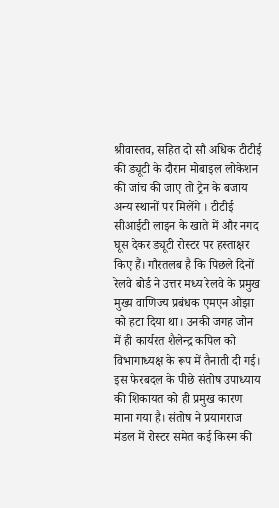श्रीवास्तव, सहित दो सौ अधिक टीटीई की ड्यूटी के दौरान मोबाइल लोकेशन की जांच की जाए तो ट्रेन के बजाय अन्य स्थानों पर मिलेंगे । टीटीई सीआईटी लाइन के खाते में और नगद घूस देकर ड्यूटी रोस्टर पर हस्ताक्षर किए हैं। गौरतलब है कि पिछले दिनों रेलवे बोर्ड ने उत्तर मध्य रेलवे के प्रमुख मुख्य वाणिज्य प्रबंधक एमएन ओझा को हटा दिया था। उनकी जगह जोन में ही कार्यरत शैलेन्द्र कपिल को विभागाध्यक्ष के रूप में तैनाती दी गई। इस फेरबदल के पीछे संतोष उपाध्याय की शिकायत को ही प्रमुख कारण माना गया है। संतोष ने प्रयागराज मंडल में रोस्टर समेत कई किस्म की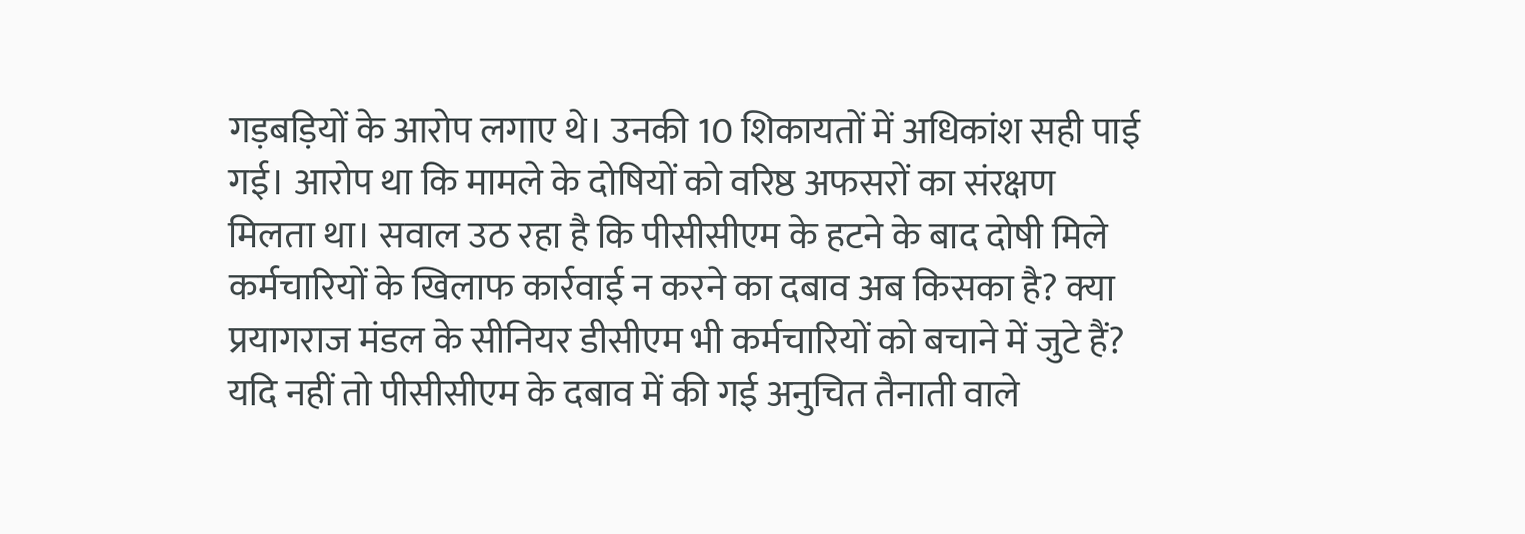गड़बड़ियों के आरोप लगाए थे। उनकी 10 शिकायतों में अधिकांश सही पाई गई। आरोप था कि मामले के दोषियों को वरिष्ठ अफसरों का संरक्षण मिलता था। सवाल उठ रहा है कि पीसीसीएम के हटने के बाद दोषी मिले कर्मचारियों के खिलाफ कार्रवाई न करने का दबाव अब किसका है? क्या प्रयागराज मंडल के सीनियर डीसीएम भी कर्मचारियों को बचाने में जुटे हैं? यदि नहीं तो पीसीसीएम के दबाव में की गई अनुचित तैनाती वाले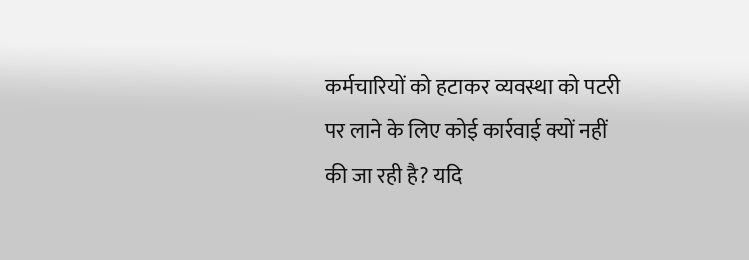कर्मचारियों को हटाकर व्यवस्था को पटरी पर लाने के लिए कोई कार्रवाई क्यों नहीं की जा रही है? यदि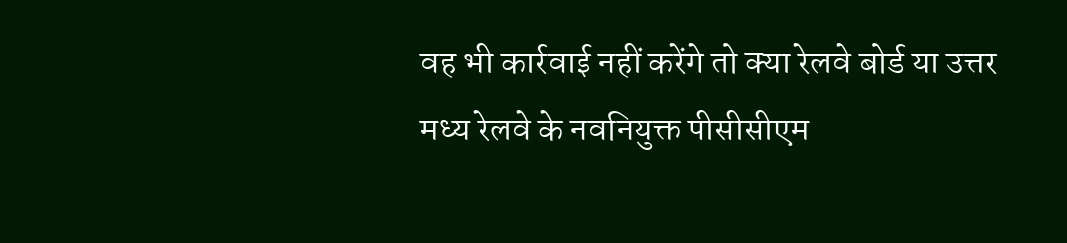वह भी कार्रवाई नहीं करेंगे तो क्या रेलवे बोर्ड या उत्तर मध्य रेलवे के नवनियुक्त पीसीसीएम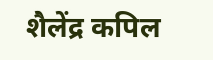शैलेंद्र कपिल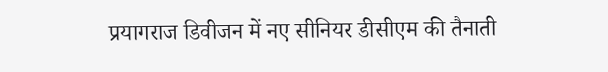प्रयागराज डिवीजन में नए सीनियर डीसीएम की तैनाती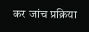कर जांच प्रक्रिया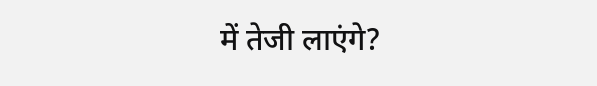में तेजी लाएंगे?